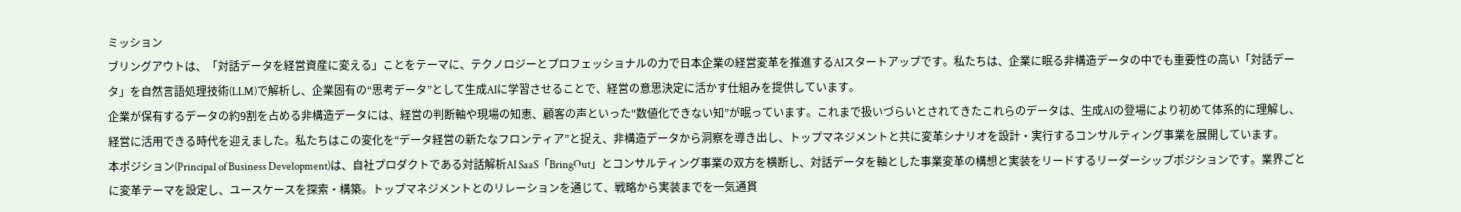ミッション
ブリングアウトは、「対話データを経営資産に変える」ことをテーマに、テクノロジーとプロフェッショナルの力で日本企業の経営変革を推進するAIスタートアップです。私たちは、企業に眠る非構造データの中でも重要性の高い「対話データ」を自然言語処理技術(LLM)で解析し、企業固有の“思考データ”として生成AIに学習させることで、経営の意思決定に活かす仕組みを提供しています。
企業が保有するデータの約9割を占める非構造データには、経営の判断軸や現場の知恵、顧客の声といった“数値化できない知”が眠っています。これまで扱いづらいとされてきたこれらのデータは、生成AIの登場により初めて体系的に理解し、経営に活用できる時代を迎えました。私たちはこの変化を“データ経営の新たなフロンティア”と捉え、非構造データから洞察を導き出し、トップマネジメントと共に変革シナリオを設計・実行するコンサルティング事業を展開しています。
本ポジション(Principal of Business Development)は、自社プロダクトである対話解析AI SaaS「BringOut」とコンサルティング事業の双方を横断し、対話データを軸とした事業変革の構想と実装をリードするリーダーシップポジションです。業界ごとに変革テーマを設定し、ユースケースを探索・構築。トップマネジメントとのリレーションを通じて、戦略から実装までを一気通貫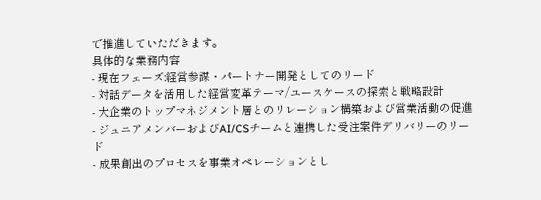で推進していただきます。
具体的な業務内容
- 現在フェーズ:経営参謀・パートナー開発としてのリード
- 対話データを活用した経営変革テーマ/ユースケースの探索と戦略設計
- 大企業のトップマネジメント層とのリレーション構築および営業活動の促進
- ジュニアメンバーおよびAI/CSチームと連携した受注案件デリバリーのリード
- 成果創出のプロセスを事業オペレーションとし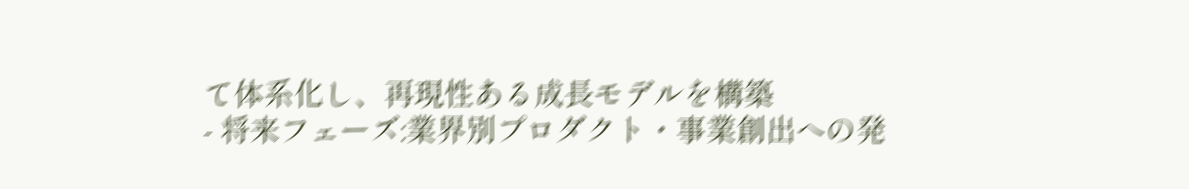て体系化し、再現性ある成長モデルを構築
- 将来フェーズ:業界別プロダクト・事業創出への発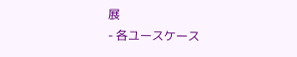展
- 各ユースケース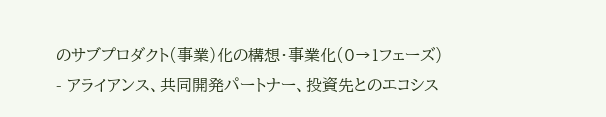のサブプロダクト(事業)化の構想・事業化(0→1フェーズ)
- アライアンス、共同開発パートナー、投資先とのエコシス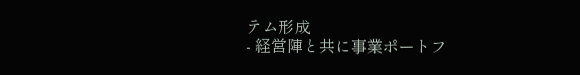テム形成
- 経営陣と共に事業ポートフ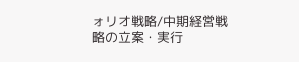ォリオ戦略/中期経営戦略の立案・実行